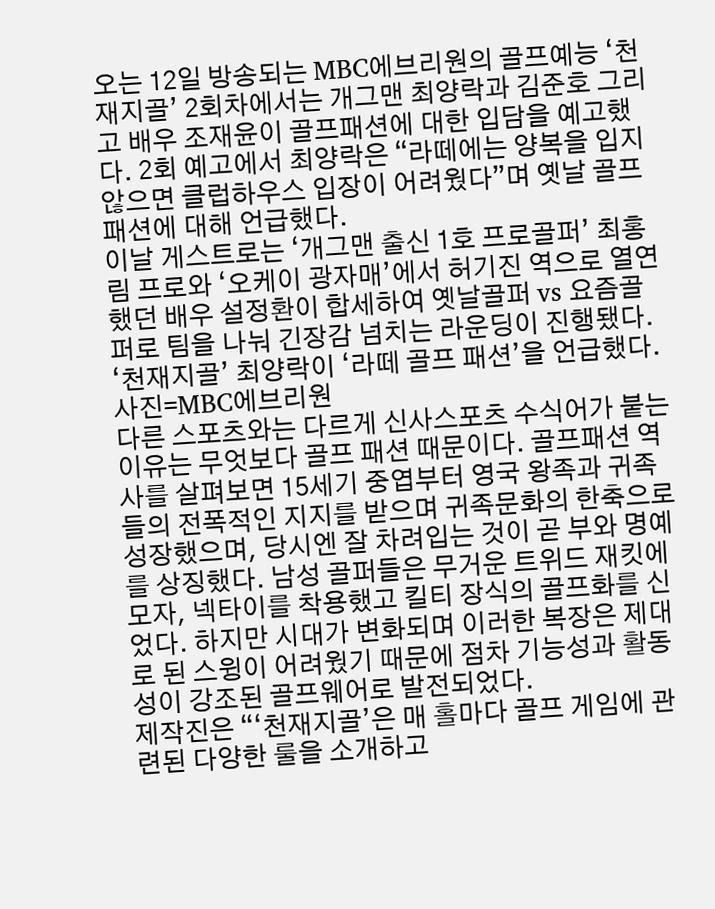오는 12일 방송되는 MBC에브리원의 골프예능 ‘천재지골’ 2회차에서는 개그맨 최양락과 김준호 그리고 배우 조재윤이 골프패션에 대한 입담을 예고했다. 2회 예고에서 최양락은 “라떼에는 양복을 입지 않으면 클럽하우스 입장이 어려웠다”며 옛날 골프패션에 대해 언급했다.
이날 게스트로는 ‘개그맨 출신 1호 프로골퍼’ 최홍림 프로와 ‘오케이 광자매’에서 허기진 역으로 열연했던 배우 설정환이 합세하여 옛날골퍼 vs 요즘골퍼로 팀을 나눠 긴장감 넘치는 라운딩이 진행됐다.
‘천재지골’ 최양락이 ‘라떼 골프 패션’을 언급했다. 사진=MBC에브리원
다른 스포츠와는 다르게 신사스포츠 수식어가 붙는 이유는 무엇보다 골프 패션 때문이다. 골프패션 역사를 살펴보면 15세기 중엽부터 영국 왕족과 귀족들의 전폭적인 지지를 받으며 귀족문화의 한축으로 성장했으며, 당시엔 잘 차려입는 것이 곧 부와 명예를 상징했다. 남성 골퍼들은 무거운 트위드 재킷에 모자, 넥타이를 착용했고 킬티 장식의 골프화를 신었다. 하지만 시대가 변화되며 이러한 복장은 제대로 된 스윙이 어려웠기 때문에 점차 기능성과 활동성이 강조된 골프웨어로 발전되었다.
제작진은 “‘천재지골’은 매 홀마다 골프 게임에 관련된 다양한 룰을 소개하고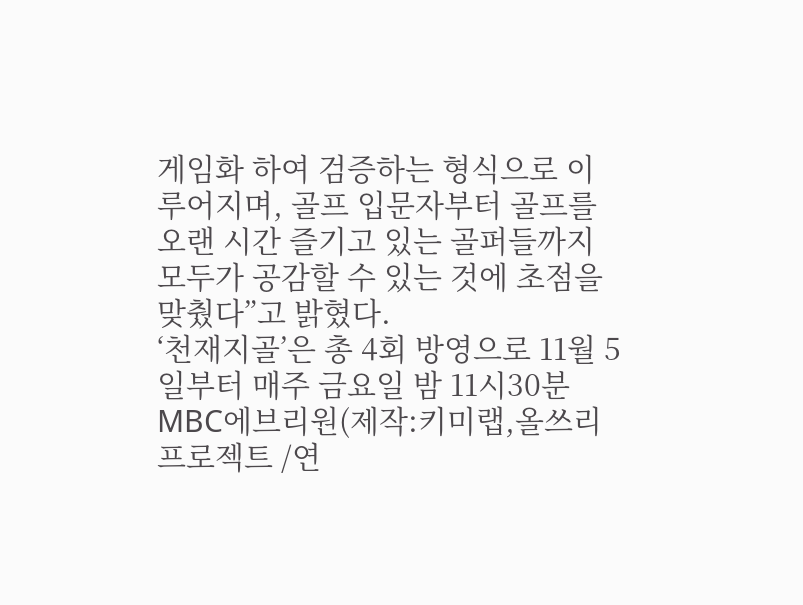게임화 하여 검증하는 형식으로 이루어지며, 골프 입문자부터 골프를 오랜 시간 즐기고 있는 골퍼들까지 모두가 공감할 수 있는 것에 초점을 맞췄다”고 밝혔다.
‘천재지골’은 총 4회 방영으로 11월 5일부터 매주 금요일 밤 11시30분 MBC에브리원(제작:키미랩,올쓰리프로젝트 /연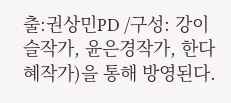출:권상민PD /구성: 강이슬작가, 윤은경작가, 한다혜작가)을 통해 방영된다.